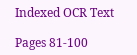Indexed OCR Text

Pages 81-100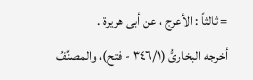= ثالثاً : الأعرج ، عن أبى هريرة .
أخرجه البخارىُّ (٣٤٦/١ - فتح)، والمصنِّفُ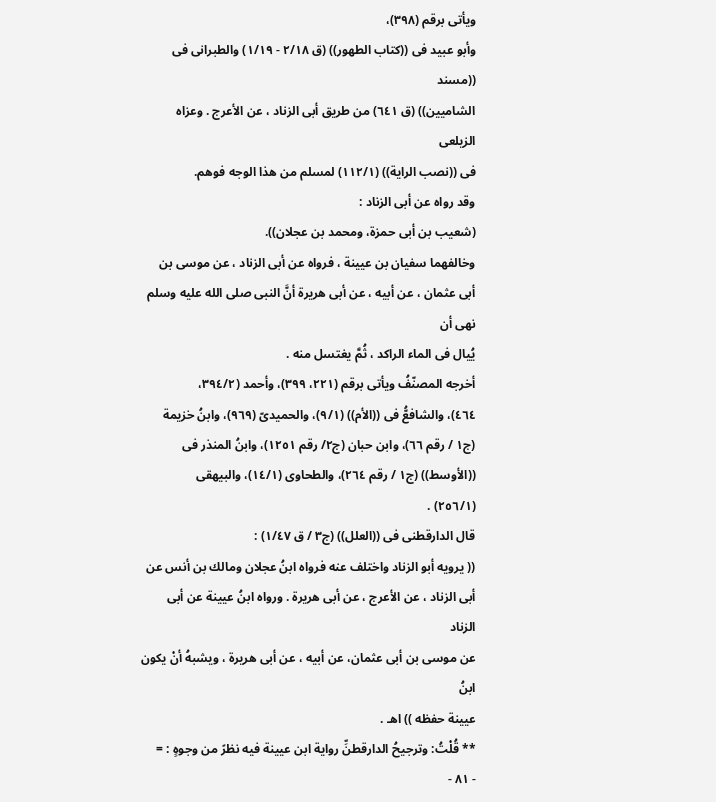ويأتى برقم (٣٩٨)،
وأبو عبيد فى ((كتاب الطهور)) (ق ٢/١٨ - ١/١٩) والطبرانى فى ((مسند
الشاميين)) (ق ٦٤١) من طريق أبى الزناد ، عن الأعرج . وعزاه الزيلعى
فى ((نصب الراية)) (١١٢/١) لمسلم من هذا الوجه فوهم.
وقد رواه عن أبى الزناد :
(شعيب بن أبى حمزة، ومحمد بن عجلان)).
وخالفهما سفيان بن عيينة ، فرواه عن أبى الزناد ، عن موسى بن
أبى عثمان ، عن أبيه ، عن أبى هريرة أنَّ النبى صلى الله عليه وسلم نهى أن
يُيال فى الماء الراكد ، ثُمَّ يغتسل منه .
أخرجه المصنّفُ ويأتى برقم (٢٢١، ٣٩٩)، وأحمد (٣٩٤/٢،
٤٦٤)، والشافعُّ فى ((الأم)) (٩/١)، والحميدىّ (٩٦٩)، وابنُ خزيمة
(ج١ / رقم ٦٦)، وابن حبان (ج٢/ رقم ١٢٥١)، وابنُ المنذر فى
((الأوسط)) (ج١ / رقم ٢٦٤)، والطحاوى (١٤/١)، والبيهقى
(٢٥٦/١) .
قال الدارقطنى فى ((العلل)) (ج٣ / ق ١/٤٧) :
(( يرويه أبو الزناد واختلف عنه فرواه ابنُ عجلان ومالك بن أنس عن
أبى الزناد ، عن الأعرج ، عن أبى هريرة . ورواه ابنُ عيينة عن أبى الزناد
عن موسى بن أبى عثمان، عن أبيه ، عن أبى هريرة ، ويشبهُ أنْ يكون ابنُ
عيينة حفظه )) اهـ .
** قُلْتُ: وترجيحُ الدارقطنِّ رواية ابن عيينة فيه نظرً من وجوهٍ : =
- ٨١ -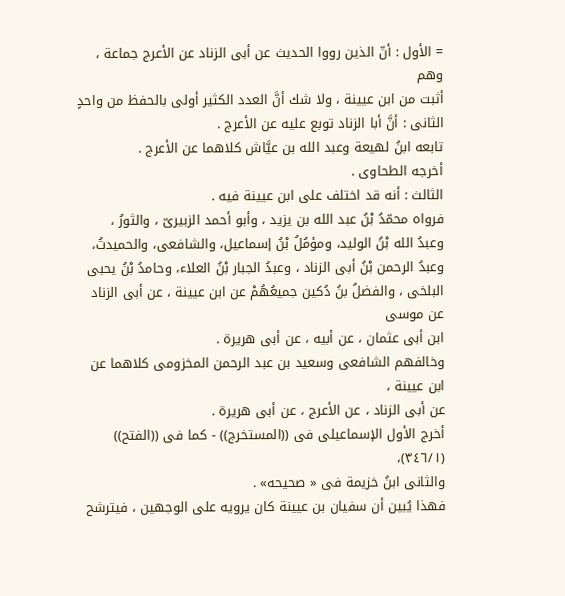= الأول : أنّ الذين رووا الحديث عن أبى الزناد عن الأعرج جماعة ، وهم
أثبت من ابن عيينة ، ولا شك أنَّ العدد الكثير أولى بالحفظ من واحدٍ
الثانى : أنَّ أبا الزناد توبع عليه عن الأعرج .
تابعه ابنُ لهيعة وعبد الله بن عيَّاش كلاهما عن الأعرج .
أخرجه الطحاوى .
الثالث : أنه قد اختلف على ابن عيينة فيه .
فرواه محمّدُ بْنُ عبد الله بن يزيد ، وأبو أحمد الزبيرىّ ، والثورُ ،
وعبدُ الله بْنُ الوليد، ومؤمُلُ بْنُ إسماعيل، والشافعى، والحميدتُ،
وعبدُ الرحمن بْنُ أبى الزناد ، وعبدُ الجبار بْنُ العلاء، وحامدُ بْنُ يحبى
البلخى ، والفضلُ بنُ دُکین جمیعُهُمْ عن ابن عيينة ، عن أبى الزناد عن موسى
ابن أبى عثمان ، عن أبيه ، عن أبى هريرة .
وخالفهم الشافعى وسعيد بن عبد الرحمن المخزومى كلاهما عن ابن عيينة ،
عن أبى الزناد ، عن الأعرج ، عن أبى هريرة .
أخرج الأول الإسماعيلى فى ((المستخرج)) - كما فى ((الفتح)) (٣٤٦/١)،
والثانى ابنُ خزيمة فى « صحيحه» .
فهذا يُبين أن سفيان بن عيينة كان يرويه على الوجهين ، فيترشح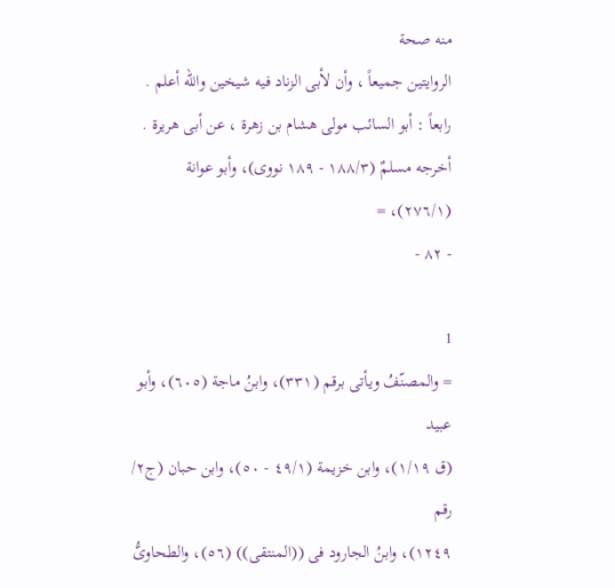منه صحة
الروايتين جميعاً ، وأن لأبى الزناد فيه شيخين والله أعلم .
رابعاً : أبو السائب مولى هشام بن زهرة ، عن أبى هريرة .
أخرجه مسلمٌ (١٨٨/٣ - ١٨٩ نووى)، وأبو عوانة (٢٧٦/١)، =
- ٨٢ -

1
= والمصنّفُ ويأتى برقم (٣٣١)، وابنُ ماجة (٦٠٥)، وأبو عبيد
(ق ١/١٩)، وابن خزيمة (٤٩/١ - ٥٠)، وابن حبان (ج٢/ رقم
١٢٤٩)، وابنُ الجارود فى ((المنتقى)) (٥٦)، والطحاوىُّ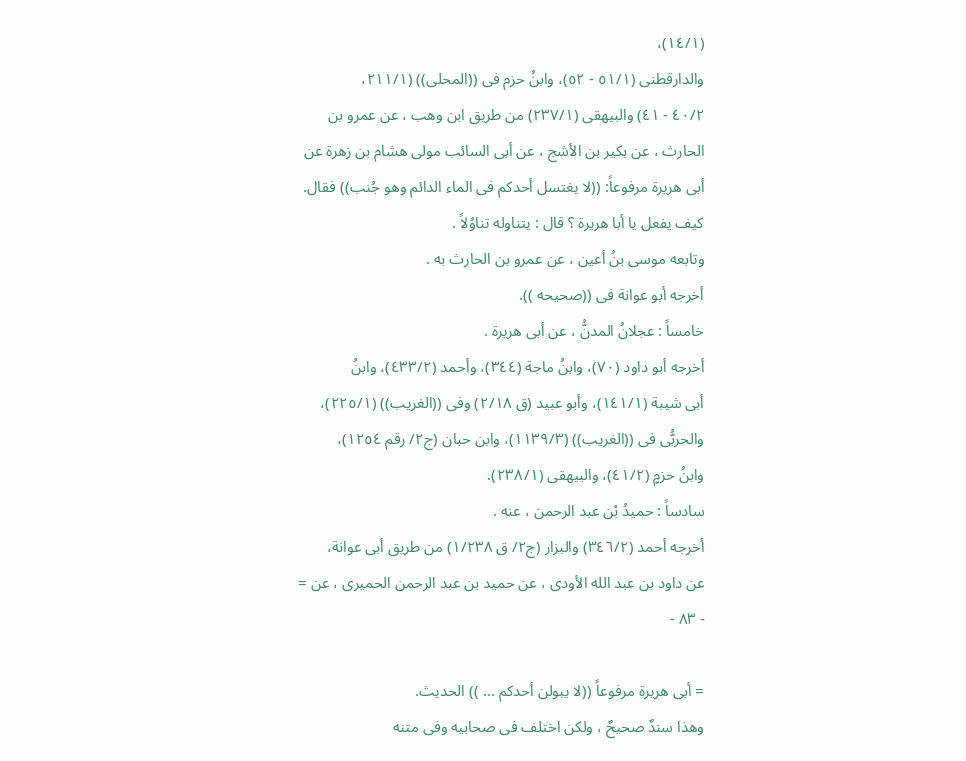(١٤/١)،
والدارقطنى (٥١/١ - ٥٢)، وابنُ حزم فى ((المحلى)) (٢١١/١،
٤٠/٢ - ٤١) والبيهقى (٢٣٧/١) من طريق ابن وهب ، عن عمرو بن
الحارث ، عن بكير بن الأشج ، عن أبى السائب مولى هشام بن زهرة عن
أبى هريرة مرفوعاً: ((لا يغتسل أحدكم فى الماء الدائم وهو جُنب)) فقال.
كيف يفعل يا أبا هريرة ؟ قال : يتناوله تناوُلاً .
وتابعه موسى بنُ أعين ، عن عمرو بن الحارث به .
أخرجه أبو عوانة فى ((صحيحه )).
خامساً : عجلانُ المدنُّ ، عن أبى هريرة .
أخرجه أبو داود (٧٠)، وابنُ ماجة (٣٤٤)، وأحمد (٤٣٣/٢)، وابنُ
أبى شيبة (١٤١/١)، وأبو عبيد (ق ٢/١٨) وفى ((الغريب)) (٢٢٥/١)،
والحربُّى فى ((الغريب)) (١١٣٩/٣)، وابن حبان (ج٢/ رقم ١٢٥٤)،
وابنُ حزمٍ (٤١/٢)، والبيهقى (٢٣٨/١).
سادساً : حميدُ بْن عبد الرحمن ، عنه .
أخرجه أحمد (٣٤٦/٢) والبزار (ج٢/ ق ١/٢٣٨) من طريق أبى عوانة،
عن داود بن عبد الله الأودى ، عن حميد بن عبد الرحمن الحميرى ، عن =
- ٨٣ -

= أبى هريرة مرفوعاً ((لا يبولن أحدكم ... )) الحديث.
وهذا سندٌ صحيحٌ ، ولكن اختلف فى صحابيه وفى متنه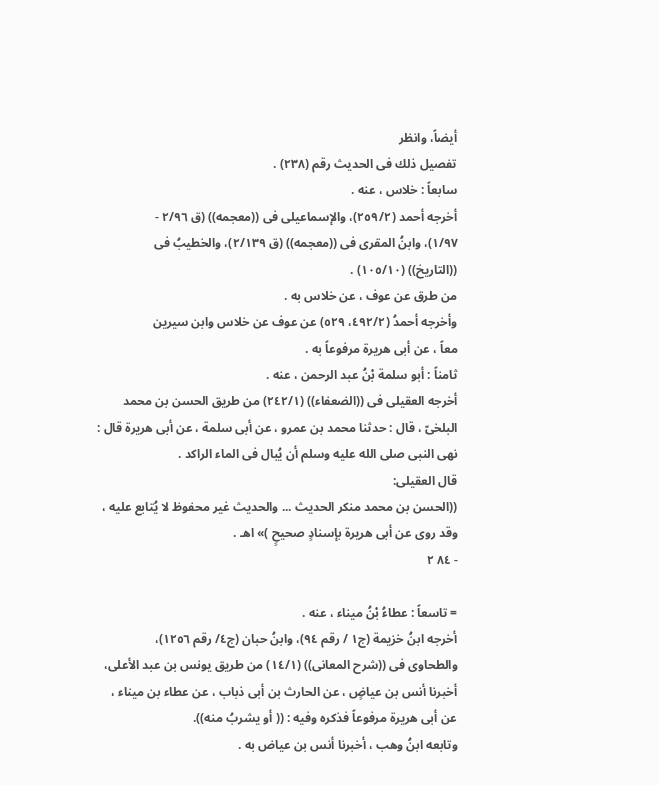أيضاً، وانظر
تفصيل ذلك فى الحديث رقم (٢٣٨) .
سابعاً : خلاس ، عنه .
أخرجه أحمد (٢٥٩/٢)، والإسماعيلى فى ((معجمه)) (ق ٢/٩٦ -
١/٩٧)، وابنُ المقرى فى ((معجمه)) (ق ٢/١٣٩)، والخطيبُ فى
((التاريخ)) (١٠٥/١٠) .
من طرق عن عوف ، عن خلاس به .
وأخرجه أحمدُ (٤٩٢/٢، ٥٢٩) عن عوف عن خلاس وابن سيرين
معاً ، عن أبى هريرة مرفوعاً به .
ثامناً : أبو سلمة بْنُ عبد الرحمن ، عنه .
أخرجه العقيلى فى ((الضعفاء)) (٢٤٢/١) من طريق الحسن بن محمد
البلخىّ ، قال : حدثنا محمد بن عمرو ، عن أبى سلمة ، عن أبى هريرة قال :
نهى النبى صلى الله عليه وسلم أن يُبال فى الماء الراكد .
قال العقيلى:
((الحسن بن محمد منكر الحديث ... والحديث غير محفوظ لا يُتابع عليه ،
وقد روى عن أبى هريرة بإسنادٍ صحيحٍ )» اهـ .
- ٨٤ ٢

= تاسعاً : عطاءُ بْنُ ميناء ، عنه .
أخرجه ابنُ خزيمة (ج١ / رقم ٩٤)، وابنُ حبان (ج٤/ رقم ١٢٥٦)،
والطحاوى فى ((شرح المعانى)) (١٤/١) من طريق يونس بن عبد الأعلى،
أخبرنا أنس بن عياضٍ ، عن الحارث بن أبى ذباب ، عن عطاء بن ميناء ،
عن أبى هريرة مرفوعاً فذكره وفيه : (( أو يشربُ منه)).
وتابعه ابنُ وهب ، أخبرنا أنس بن عياض به .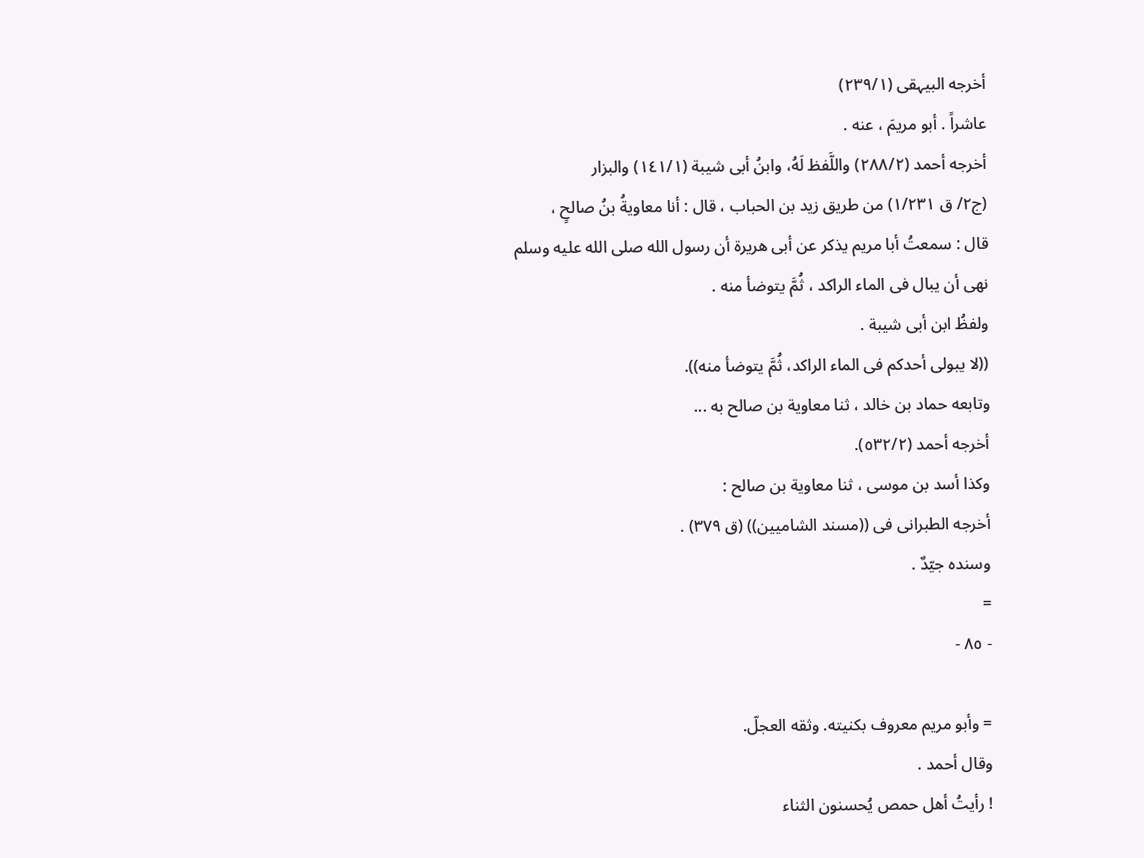أخرجه البیہقی (٢٣٩/١)
عاشراً . أبو مريمَ ، عنه .
أخرجه أحمد (٢٨٨/٢) واللَّفظ لَهُ، وابنُ أبى شيبة (١٤١/١) والبزار
(ج٢/ ق ١/٢٣١) من طريق زيد بن الحباب ، قال : أنا معاويةُ بنُ صالحٍ ،
قال : سمعتُ أبا مريم يذكر عن أبى هريرة أن رسول الله صلى الله عليه وسلم
نهى أن يبال فى الماء الراكد ، ثُمَّ يتوضأ منه .
ولفظُ ابن أبى شيبة .
((لا يبولى أحدكم فى الماء الراكد، ثُمَّ يتوضأ منه)).
وتابعه حماد بن خالد ، ثنا معاوية بن صالح به ...
أخرجه أحمد (٥٣٢/٢).
وكذا أسد بن موسى ، ثنا معاوية بن صالح :
أخرجه الطبرانى فى ((مسند الشاميين)) (ق ٣٧٩) .
وسنده جيّدٌ .
=
- ٨٥ -

= وأبو مريم معروف بكنيته. وثقه العجلّ.
وقال أحمد .
! رأيتُ أهل حمص يُحسنون الثناء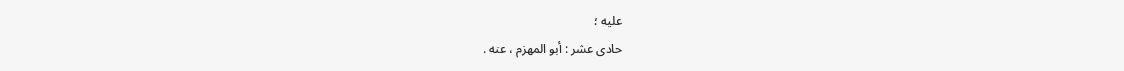عليه ؛
حادى عشر : أبو المهزم ، عنه .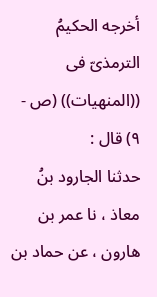أخرجه الحكيمُ الترمذىّ فى ((المنهيات)) (ص - ٩) قال :
حدثنا الجارود بنُ معاذ ، نا عمر بن هارون ، عن حماد بن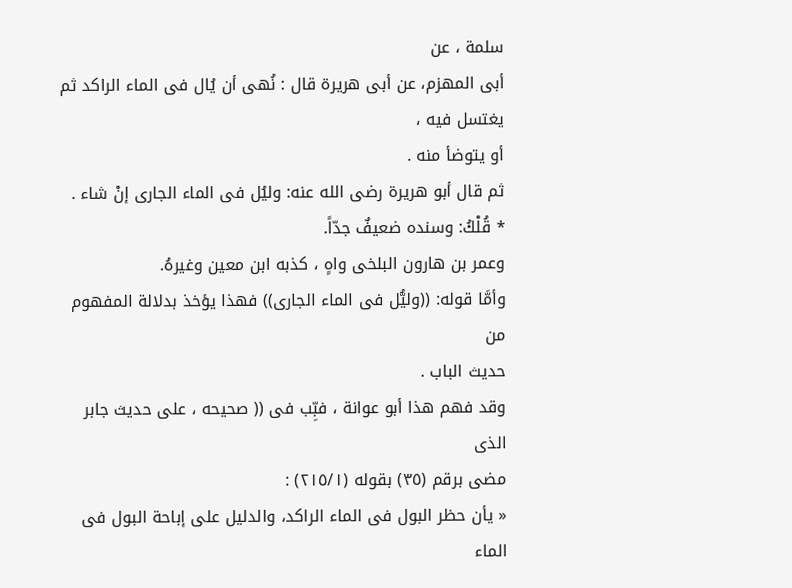سلمة ، عن
أبى المهزم، عن أبى هريرة قال : نُهى أن يُال فى الماء الراكد ثم يغتسل فيه ،
أو يتوضأ منه .
ثم قال أبو هريرة رضى الله عنه: وليُل فى الماء الجارى إنْ شاء .
* قُلْكُ: وسنده ضعيفٌ جدّاً.
وعمر بن هارون البلخى واهٍ ، كذبه ابن معين وغيرهُ.
وأمَّا قوله: ((وليُّل فى الماء الجارى)) فهذا يؤخذ بدلالة المفهوم من
حديث الباب .
وقد فهم هذا أبو عوانة ، فبِّب فى (( صحيحه ، على حديث جابر الذى
مضى برقم (٣٥) بقوله (٢١٥/١) :
« يأن حظر البول فى الماء الراكد، والدليل على إباحة البول فى الماء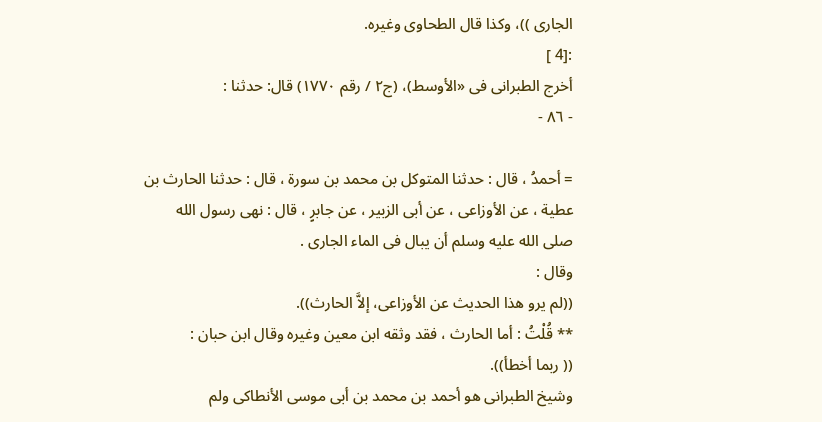الجارى ))، وكذا قال الطحاوى وغيره.
:[4 ]
أخرج الطبرانى فى «الأوسط)، (ج٢ / رقم ١٧٧٠) قال: حدثنا :
- ٨٦ -

= أحمدُ ، قال : حدثنا المتوكل بن محمد بن سورة ، قال : حدثنا الحارث بن
عطية ، عن الأوزاعى ، عن أبى الزبير ، عن جابرٍ ، قال : نهى رسول الله
صلى الله عليه وسلم أن يبال فى الماء الجارى .
وقال :
((لم يرو هذا الحديث عن الأوزاعى، إلاَّ الحارث)).
** قُلْتُ : أما الحارث ، فقد وثقه ابن معين وغيره وقال ابن حبان :
(( ربما أخطأ)).
وشيخ الطبرانى هو أحمد بن محمد بن أبى موسى الأنطاكى ولم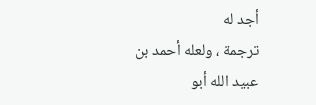أجد له
ترجمة ، ولعله أحمد بن عبيد الله أبو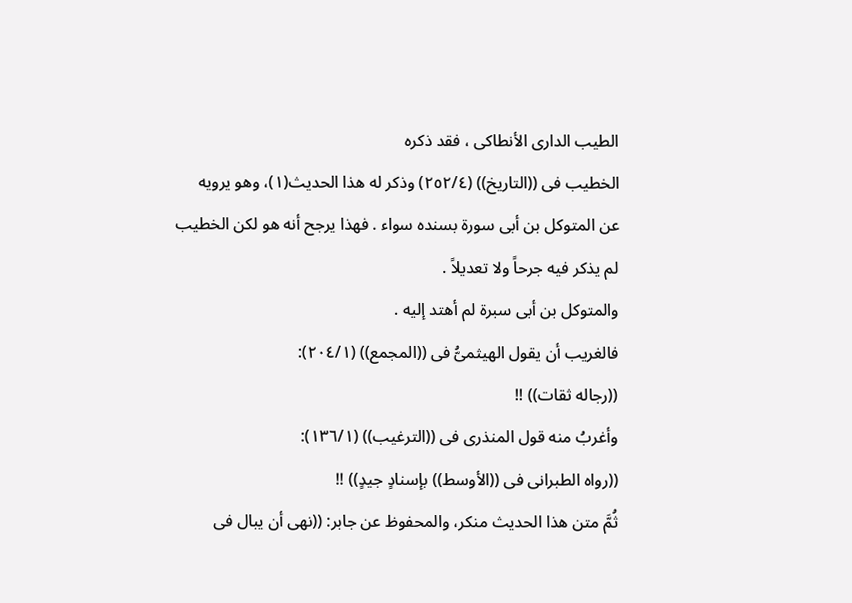الطيب الدارى الأنطاكى ، فقد ذكره
الخطيب فى ((التاريخ)) (٢٥٢/٤) وذكر له هذا الحديث(١)، وهو يرويه
عن المتوكل بن أبى سورة بسنده سواء . فهذا يرجح أنه هو لكن الخطيب
لم يذكر فيه جرحاً ولا تعديلاً .
والمتوكل بن أبى سبرة لم أهتد إليه .
فالغريب أن يقول الهيثمىُّ فى ((المجمع)) (٢٠٤/١):
((رجاله ثقات)) !!
وأغربُ منه قول المنذرى فى ((الترغيب)) (١٣٦/١):
((رواه الطبرانى فى ((الأوسط)) بإسنادٍ جيدٍ)) !!
ثُمَّ متن هذا الحديث منكر، والمحفوظ عن جابر: ((نهى أن يبال فى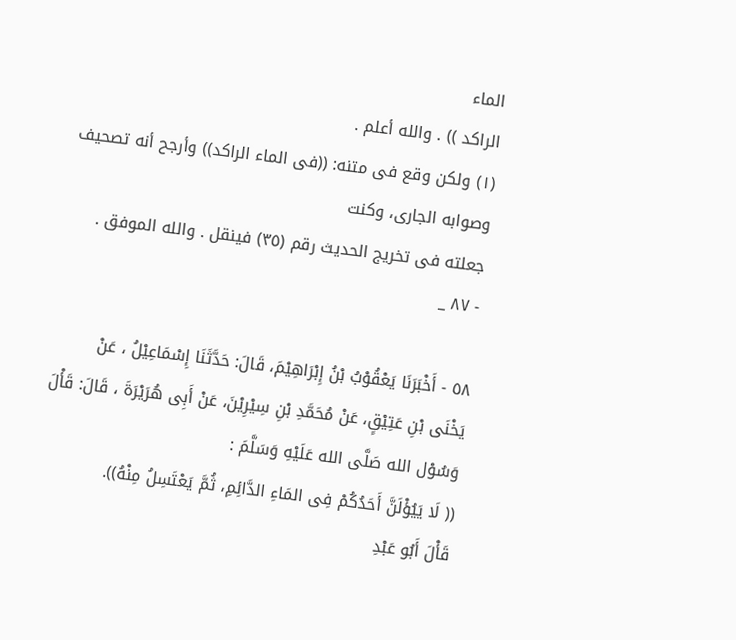الماء
الراكد )) . والله أعلم .
(١) ولكن وقع فى متنه: ((فى الماء الراكد)) وأرجح أنه تصحيف وصوابه الجارى، وكنت
جعلته فى تخريج الحديث رقم (٣٥) فينقل . والله الموفق .
- ٨٧ _

٥٨ - أَخْبَرَنَا يَعْقُوْبُ بْنُ إِبْرَاهِيْمَ، قَالَ: حَدَّثَنَا إِسْمَاعِيْلُ ، عَنْ
يَخْنَى بْنِ عَتِيْقٍ، عَنْ مُحَمَّدِ بْنِ سِيْرِيْنَ، عَنْ أَبِى هُرَيْرَةَ ، قَالَ: قَأْلَ
وَسُوْل الله صَلَّى الله عَلَيْهِ وَسَلَّمَ :
(( لَا يَيُؤْلَنَّ أَحَدُكُمْ فِى المَاءِ الدَّائِمِ، ثُمَّ يَعْتَسِلُ مِنْهُ)).
قَأْلَ أَبُو عَبْدِ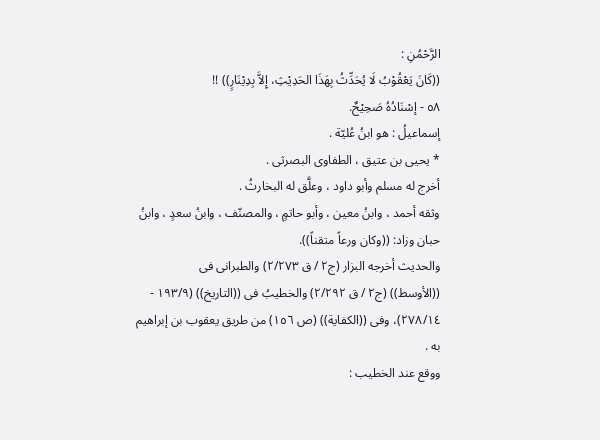الرَّحْمُنِ :
((كَانَ يَعْقُوْبُ لَا يُحَدِّثُ بِهَذَا الحَدِيْثِ، إِلاَّ بِدِيْنَارٍ)) !!
٥٨ - إسْنَادُهُ صَحِيْحٌ.
إسماعيلُ : هو ابنُ عُليّة .
* يحيى بن عتيق ، الطفاوى البصرثى .
أخرج له مسلم وأبو داود ، وعلَّق له البخارثُ .
وثقه أحمد ، وابنُ معين ، وأبو حاتمٍ ، والمصنّف ، وابنُ سعدٍ ، وابنُ
حبان وزاد: ((وكان ورعاً متقناً)).
والحديث أخرجه البزار (ج٢ / ق ٢/٢٧٣) والطبرانى فى
((الأوسط)) (ج٢ / ق ٢/٢٩٢) والخطيبُ فى ((التاريخ)) (١٩٣/٩ -
٢٧٨/١٤)، وفى ((الكفاية)) (ص ١٥٦) من طريق يعقوب بن إبراهيم
به .
ووقع عند الخطيب :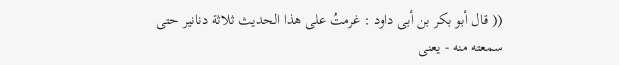(( قال أبو بكر بن أبى داود : غرمتُ على هذا الحدیث ثلاثة دنانير حتى
سمعته منه - یعنی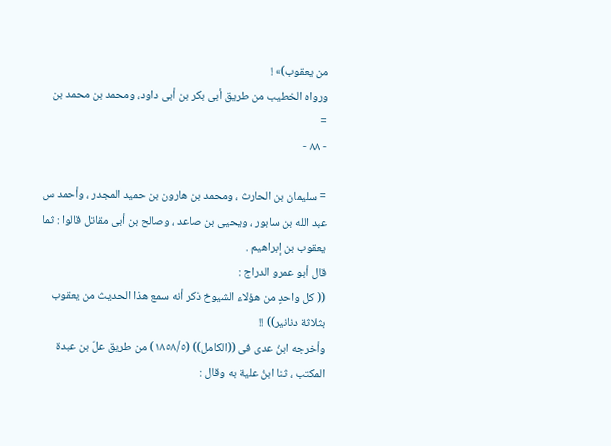من يعقوب)» !
ورواه الخطيب من طريق أبى بكر بن أبى داود، ومحمد بن محمد بن =
- ٨٨ -

= سليمان بن الحارث ، ومحمد بن هارون بن حميد المجدر ، وأحمد س
عبد الله بن سابور ، ويحيى بن صاعد ، وصالح بن أبى مقاتل قالوا : ثما
يعقوب بن إبراهيم .
قال أبو عمرو الدراج :
(( كل واحدٍ من هؤلاء الشيوخ ذكر أنه سمع هذا الحديث من يعقوب
بثلاثة دنانير)) !!
وأخرجه ابنُ عدى فى ((الكامل)) (١٨٥٨/٥) من طريق علّ بن عبدة
المكتب ، ثنا ابنُ علية به وقال :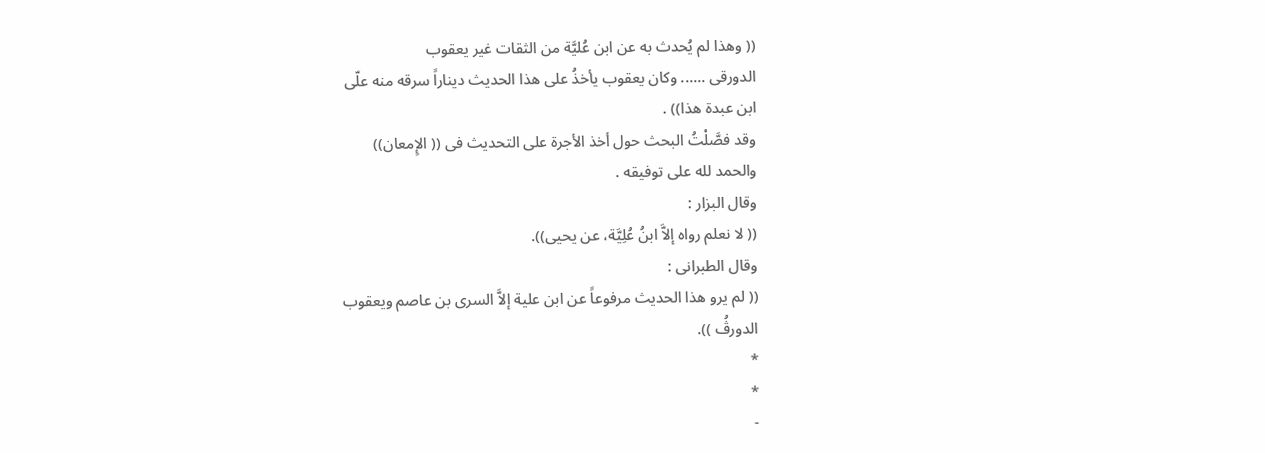(( وهذا لم يُحدث به عن ابن عُليَّة من الثقات غير يعقوب
الدورقى ...... وكان يعقوب يأخذُ على هذا الحديث ديناراً سرقه منه علّى
ابن عبدة هذا)) .
وقد فصَّلْتُ البحث حول أخذ الأجرة على التحديث فى (( الإِمعان))
والحمد لله على توفيقه .
وقال البزار :
(( لا نعلم رواه إلاَّ ابنُ عُلِيَّة، عن يحيى)).
وقال الطبرانى :
(( لم يرو هذا الحديث مرفوعاً عن ابن علية إلاَّ السرى بن عاصم ويعقوب
الدورڤُ )).
*
*
-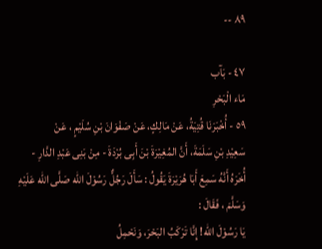٨٩ --

٤٧ - بَآب
مَاء الْبَحْرِ
٥٩ - أُخْبَرَنَا قُتِيَةُ، عَنْ مَالِكٍ، عَنْ صَفْوَانَ بْنِ سُلَيْمٍ ، عَنْ
سَعِيْدِ بْنِ سَلَمَةَ، أَنَّ المُغِيْرَةَ بْنَ أَبِى بُرْدَةَ - مِنْ بَنِى عَبْدِ الدَّارِ -
أُخَرَهُ أَنَّهُ سَمِعَ أَبَا هُرَيْرَةَ يَقُولُ : سَأَلَ رَجُلٌّ رَسُوْلَ اللّه صَلَّى الله عَلَيْهِ
وَسَلَّمَ ، فَقَالَ :
يَا رَسُوْلَ الله! إِنَّا تَرْكَبُ البَحْرَ، وَنَحْمِلُ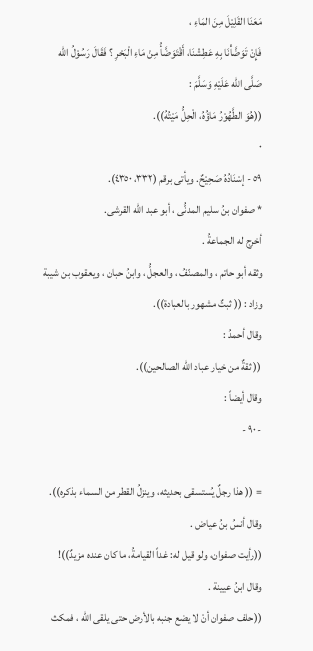مَعَنَا القَلِيْلَ مِنَ المَاءِ ،
فَإِنْ تَوَضَّأْنَا بِهِ عَطِشْنَا، أَقْتَوَضَّأُ مِنْ مَاءِ الْبَحْرِ ؟ فَقَالَ رَسُوْلُ الله
صَلَّى الله عَلَيْهِ وَسَلَّمَ :
((هُوَ الطَّهُوْرُ مَاؤُهُ، الْحِلُّ مَيْتُهُ)).
٠
٥٩ - إسْنَادُهُ صَحِيْحٌ. ويأتى برقم (٣٣٢، ٤٣٥٠).
* صفوان بنُ سليم المدنُّى ، أبو عبد الله القرشى.
أخرج له الجماعةُ .
وثقه أبو حاتم ، والمصنّفُ ، والعجلُّ ، وابنُ حبان ، ويعقوب بن شيبة
وزاد : (( ثبتٌ مشهور بالعبادة)).
وقال أحمدُ :
(( ثقةٌ من خيار عباد الله الصالحين)).
وقال أيضاً :
- ٩٠ -

= (( هذا رجلٌ يُستسقى بحديثه، وينزلُ القطر من السماء بذكره)).
وقال أنسُ بنُ عياض .
((رأيت صفوان، ولو قيل له: غداً القيامةُ، ما كان عنده مزيدٌ))!
وقال ابنُ عيينة .
((حلف صفوان أنْ لا يضع جنبه بالأرض حتى يلقى الله ، فمكث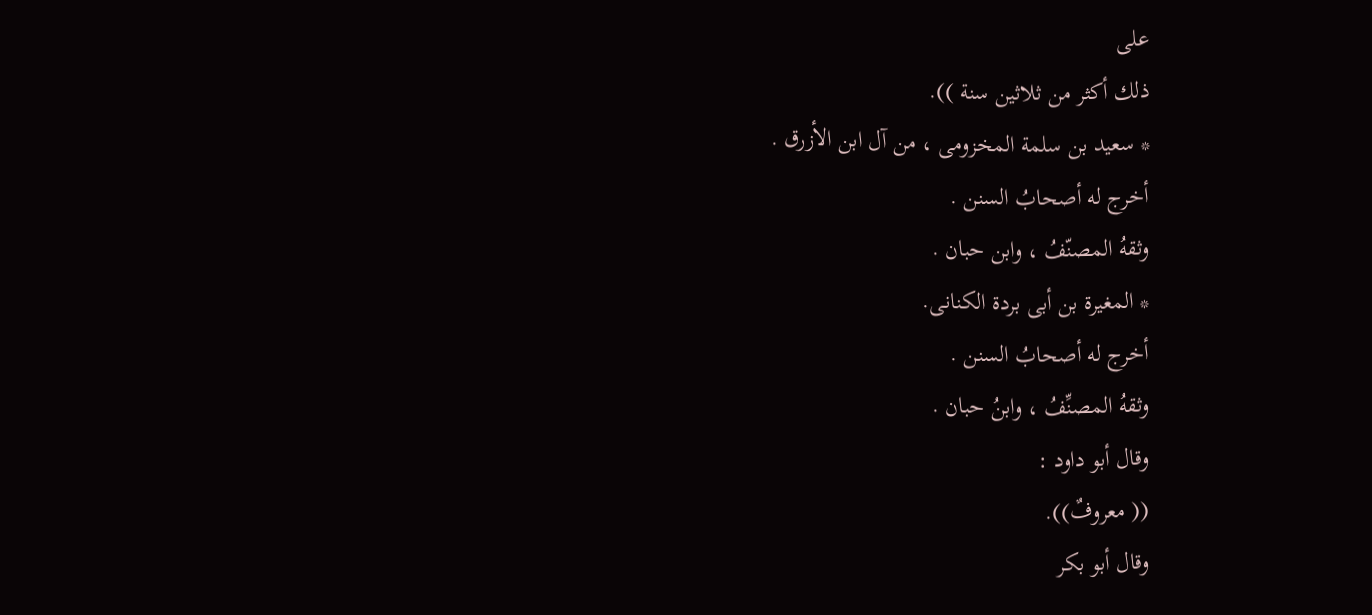على
ذلك أكثر من ثلاثين سنة )).
* سعيد بن سلمة المخزومى ، من آل ابن الأزرق .
أخرج له أصحابُ السنن .
وثقهُ المصنّفُ ، وابن حبان .
* المغيرة بن أبى بردة الكنانى.
أخرج له أصحابُ السنن .
وثقهُ المصنِّفُ ، وابنُ حبان .
وقال أبو داود :
(( معروفٌ)).
وقال أبو بكر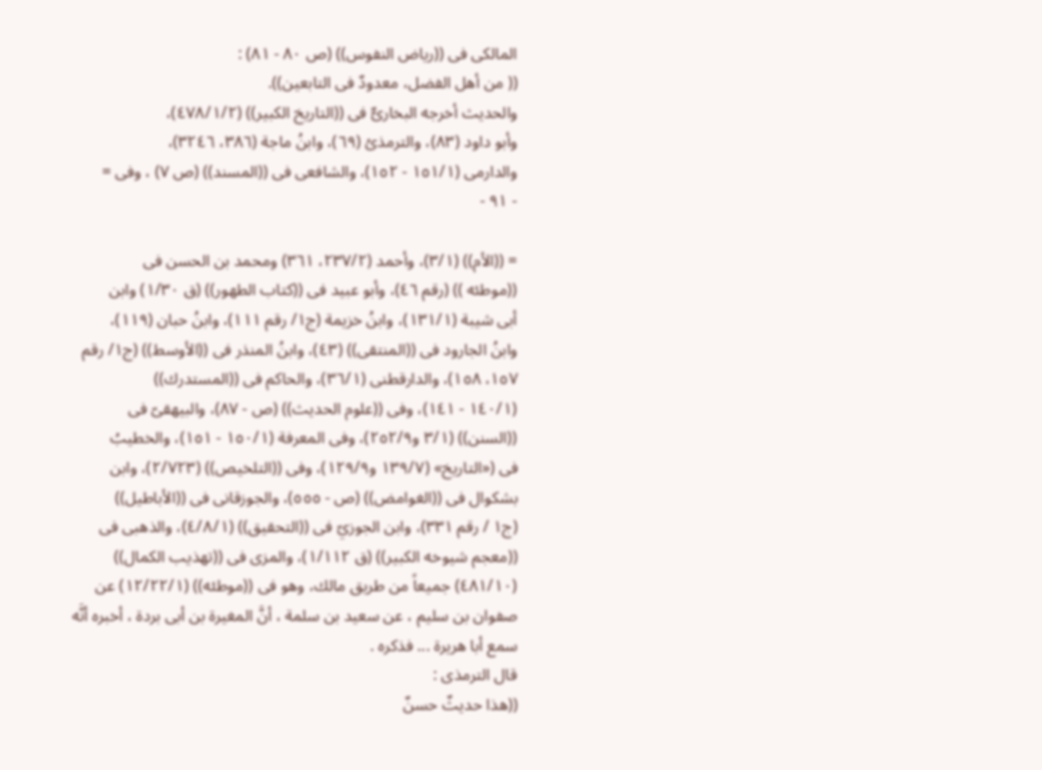المالكى فى ((رياض النفوس)) (ص ٨٠ - ٨١) :
(( من أهل الفضل، معدودٌ فى التابعين)).
والحديث أخرجه البخارىٌّ فى ((التاريخ الكبير)) (٤٧٨/١/٢)،
وأبو داود (٨٣)، والترمذىُ (٦٩)، وابنُ ماجة (٣٨٦، ٣٢٤٦)،
والدارمى (١٥١/١ - ١٥٢)، والشافعى فى ((المسند)) (ص ٧) ، وفى =
- ٩١ -

= ((الأم)) (٣/١)، وأحمد (٢٣٧/٢، ٣٦١) ومحمد بن الحسن فى
((موطئه )) (رقم ٤٦)، وأبو عبيد فى ((كتاب الطهور)) (ق ١/٣٠) وابن
أبى شيبة (١٣١/١)، وابنُ خزيمة (ج١/ رقم ١١١)، وابنُ حبان (١١٩)،
وابنُ الجارود فى ((المنتقى)) (٤٣)، وابنُ المنذر فى ((الأوسط)) (ج١/ رقم
١٥٧، ١٥٨)، والدارقطنى (٣٦/١)، والحاكم فى ((المستدرك))
(١٤٠/١ - ١٤١)، وفى ((علوم الحديث)) (ص - ٨٧)، والبيهقىّ فى
((السنن)) (٣/١ و٢٥٢/٩)، وفى المعرفة (١٥٠/١ - ١٥١)، والخطيبُ
فى («التاريخ» (١٣٩/٧ و١٢٩/٩)، وفى ((التلخيص)) (٢/٧٢٣)، وابن
بشكوال فى ((الغوامض)) (ص - ٥٥٥)، والجوزقانى فى ((الأباطيل))
(ج١ / رقم ٣٣١)، وابن الجوزيّ فى ((التحقيق)) (٤/٨/١)، والذهبى فى
((معجم شيوخه الكبير)) (ق ١/١١٢)، والمزى فى ((تهذيب الكمال))
(٤٨١/١٠) جميعاً من طريق مالك، وهو فى ((موطئه)) (١٢/٢٢/١) عن
صفوان بن سليم ، عن سعيد بن سلمة ، أنَّ المغيرة بن أبى بردة ، أخبره أنَّه
سمع أبا هريرة ... فذكره .
قال الترمذى :
((هذا حديثٌ حسنٌ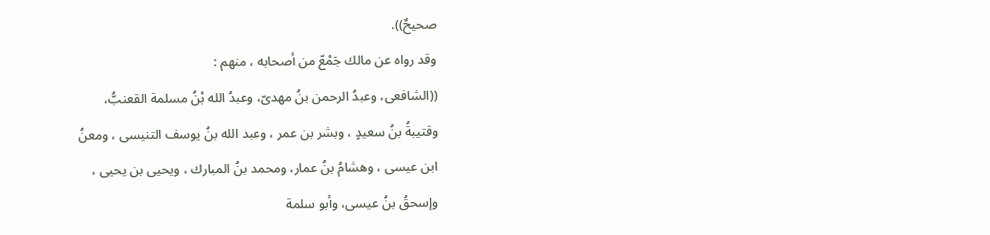صحيحٌ)).
وقد رواه عن مالك جَمْعّ من أصحابه ، منهم :
((الشافعى، وعبدُ الرحمن بنُ مهدىّ، وعبدُ الله بْنُ مسلمة القعنبُّ،
وقتيبةُ بنُ سعيدٍ ، وبشر بن عمر ، وعبد الله بنُ يوسف التنيسى ، ومعنُ
ابن عيسى ، وهشامُ بنُ عمار، ومحمد بنُ المبارك ، ويحيى بن يحيى ،
وإسحقُ بنُ عيسى، وأبو سلمة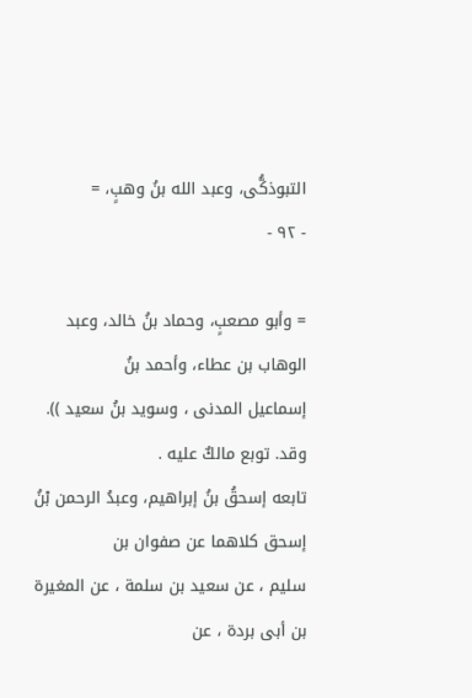التبوذكُّى، وعبد الله بنُ وهبٍ، =
- ٩٢ -

= وأبو مصعبٍ، وحماد بنُ خالد، وعبد الوهاب بن عطاء، وأحمد بنُ
إسماعيل المدنى ، وسويد بنُ سعيد )).
وقد. توبع مالكٌ عليه .
تابعه إسحقُ بنُ إبراهيم، وعبدُ الرحمن بْنُ إسحق كلاهما عن صفوان بن
سليم ، عن سعيد بن سلمة ، عن المغيرة بن أبى بردة ، عن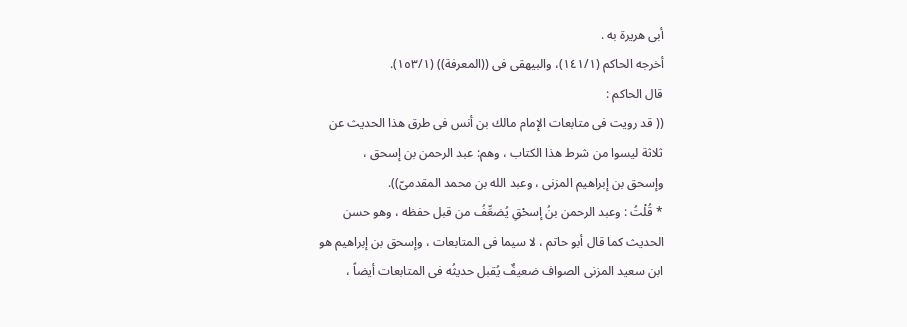أبى هريرة به .
أخرجه الحاكم (١٤١/١)، والبيهقى فى ((المعرفة)) (١٥٣/١).
قال الحاكم :
(( قد رويت فى متابعات الإمام مالك بن أنس فى طرق هذا الحديث عن
ثلاثة ليسوا من شرط هذا الكتاب ، وهم: عبد الرحمن بن إسحق ،
وإسحق بن إبراهيم المزنى ، وعبد الله بن محمد المقدمىّ)).
* قُلْتُ : وعبد الرحمن بنُ إسحْقِ يُضعِّفُ من قبل حفظه ، وهو حسن
الحديث كما قال أبو حاتم ، لا سيما فى المتابعات ، وإسحق بن إبراهيم هو
ابن سعيد المزنى الصواف ضعيفٌ يُقبل حديثُه فى المتابعات أيضاً ،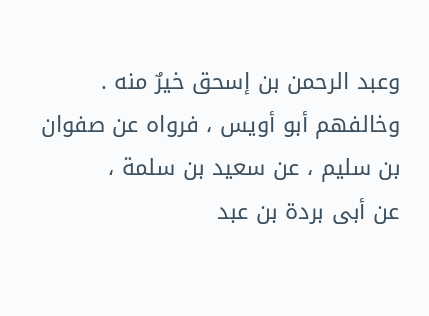وعبد الرحمن بن إسحق خيرٌ منه .
وخالفهم أبو أويس ، فرواه عن صفوان بن سليم ، عن سعيد بن سلمة ،
عن أبى بردة بن عبد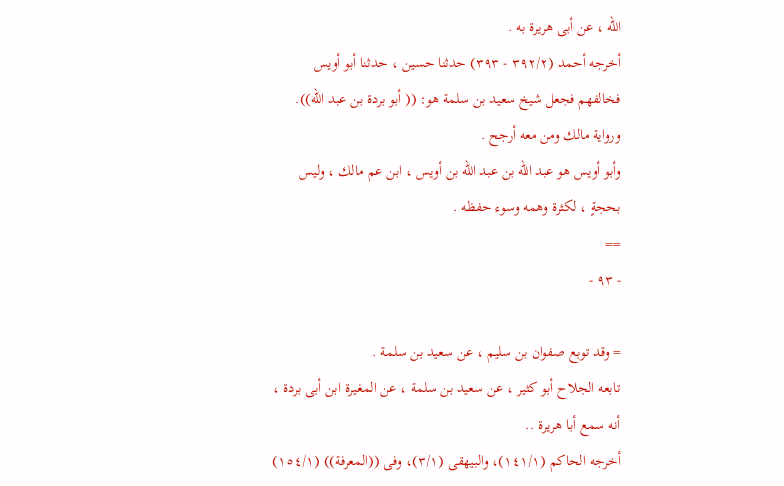الله ، عن أبى هريرة به .
أخرجه أحمد (٣٩٢/٢ - ٣٩٣) حدثنا حسين ، حدثنا أبو أويس
فخالفهم فجعل شيخ سعيد بن سلمة هو: (( أبو بردة بن عبد الله)).
ورواية مالك ومن معه أرجح .
وأبو أويس هو عبد الله بن عبد الله بن أويس ، ابن عم مالك ، وليس
بحجةٍ ، لكثرة وهمه وسوء حفظه .
==
- ٩٣ -

= وقد توبع صفوان بن سليم ، عن سعيد بن سلمة .
تابعه الجلاح أبو كثير ، عن سعيد بن سلمة ، عن المغيرة ابن أبى بردة ،
أنه سمع أبا هريرة ..
أخرجه الحاكم (١٤١/١)، والبيهقى (٣/١)، وفى ((المعرفة)) (١٥٤/١)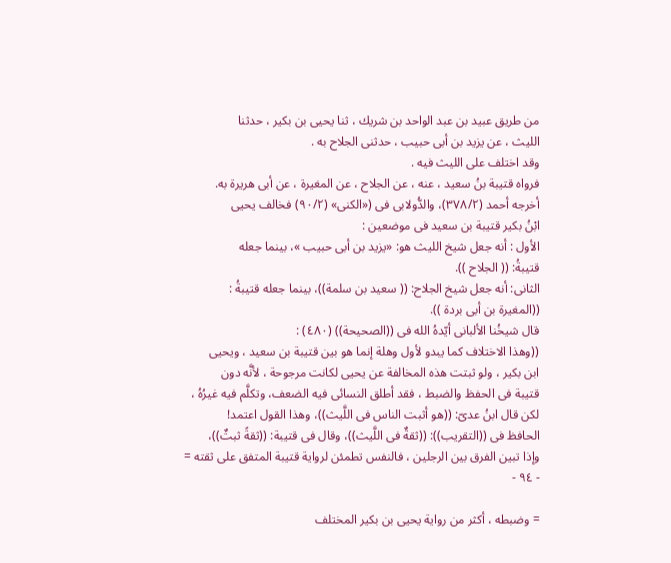من طريق عبيد بن عبد الواحد بن شريك ، ثنا يحيى بن بكير ، حدثنا
الليث ، عن يزيد بن أبى حبيب ، حدثنى الجلاح به .
وقد اختلف على الليث فيه .
فرواه قتيبة بنُ سعيد ، عنه ، عن الجلاح ، عن المغيرة ، عن أبى هريرة به.
أخرجه أحمد (٣٧٨/٢)، والدُّولابى فى («الكنى» (٩٠/٢) فخالف يحيى
ابْنُ بكير قتيبة بن سعيد فى موضعين :
الأول : أنه جعل شيخ الليث هو: «يزيد بن أبى حبيب »، بينما جعله
قتيبةُ: (( الجلاح )).
الثانى: أنه جعل شيخ الجلاح: (( سعيد بن سلمة))، بينما جعله قتيبةُ :
((المغيرة بن أبى بردة )).
قال شيخُنا الألبانى أيّدهُ الله فى ((الصحيحة)) (٤٨٠) :
((وهذا الاختلاف كما يبدو لأول وهلة إنما هو بين قتيبة بن سعيد ، ويحيى
ابن بكير ، ولو ثبتت هذه المخالفة عن يحيى لكانت مرجوحة ، لأنَّه دون
قتيبة فى الحفظ والضبط ، فقد أطلق النسائى فيه الضعف، وتكلَّم فيه غيرُهُ ،
لكن قال ابنُ عدىّ: ((هو أثبت الناس فى اللَّيث))، وهذا القول اعتمد!
الحافظ فى ((التقريب)): ((ثقةٌ فى اللَّيث))، وقال فى قتيبة: ((ثقةً ثبتٌ))،
وإذا تبين الفرق بين الرجلين ، فالنفس تطمئن لرواية قتيبة المتفق على ثقته =
- ٩٤ -

= وضبطه ، أكثر من رواية يحيى بن بكير المختلف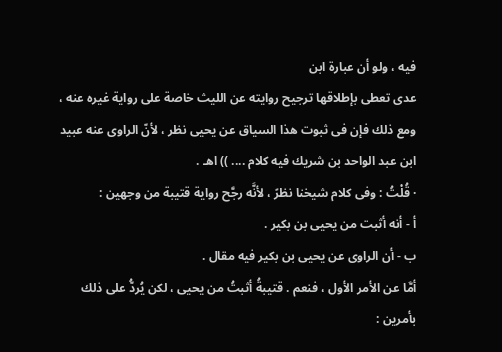فيه ، ولو أن عبارة ابن
عدى تعطى بإطلاقها ترجيح روايته عن الليث خاصة على رواية غيره عنه ،
ومع ذلك فإن فى ثبوت هذا السياق عن يحيى نظر ، لأنّ الراوى عنه عبيد
ابن عبد الواحد بن شريك فيه كلام .... )) اهـ .
· قُلْتُ : وفى كلام شيخنا نظرً ، لأنَّه رجَّح رواية قتيبة من وجهين :
أ - أنه أثبت من يحيى بن بكير .
ب - أن الراوى عن يحيى بن بكير فيه مقال .
أمَّا عن الأمر الأول ، فنعم . قتيبةُ أثبتُ من يحيى ، لكن يُردُّ على ذلك
بأمرين :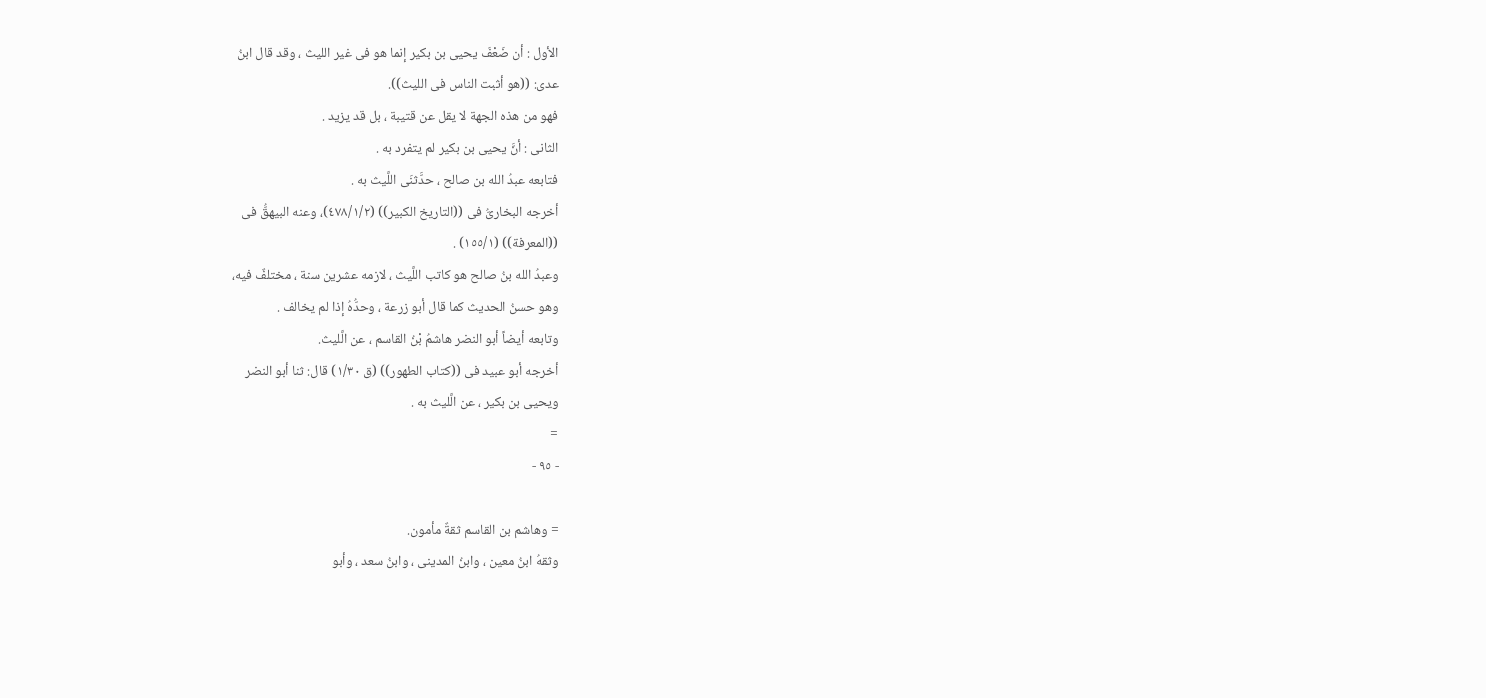الأول : أن ضَعْفَ يحيى بن بكير إنما هو فى غير الليث ، وقد قال ابنُ
عدى: ((هو أثبت الناس فى الليث)).
فهو من هذه الجهة لا يقل عن قتيبة ، بل قد يزيد .
الثانى : أنَّ يحيى بن بكير لم يتفرد به .
فتابعه عبدُ الله بن صالح ، حدَّثنَى اللَّيث به .
أخرجه البخارىُّ فى ((التاريخ الكبير)) (٤٧٨/١/٢)، وعنه البيهقُّ فى
((المعرفة)) (١٥٥/١) .
وعبدُ الله بنُ صالح هو كاتب اللَّيث ، لازمه عشرين سنة ، مختلفٌ فيه،
وهو حسنُ الحديث كما قال أبو زرعة ، وحدُّهُ إذا لم يخالف .
وتابعه أيضاً أبو النضر هاشمُ بْنُ القاسم ، عن الَّليث.
أخرجه أبو عبيد فى ((كتاب الطهور)) (ق ١/٣٠) قال: ثنا أبو النضر
ويحيى بن بكير ، عن الَّليث به .
=
- ٩٥ -

= وهاشم بن القاسم ثقةٌ مأمون.
وثقهُ ابنُ معين ، وابنُ المدينى ، وابنُ سعد ، وأبو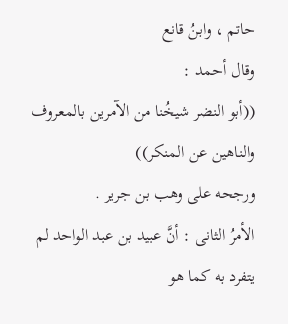حاتم ، وابنُ قانع
وقال أحمد :
((أبو النضر شيخُنا من الآمرين بالمعروف والناهين عن المنكر))
ورجحه علی وهب بن جرير .
الأمرُ الثانى : أنَّ عبيد بن عبد الواحد لم يتفرد به كما هو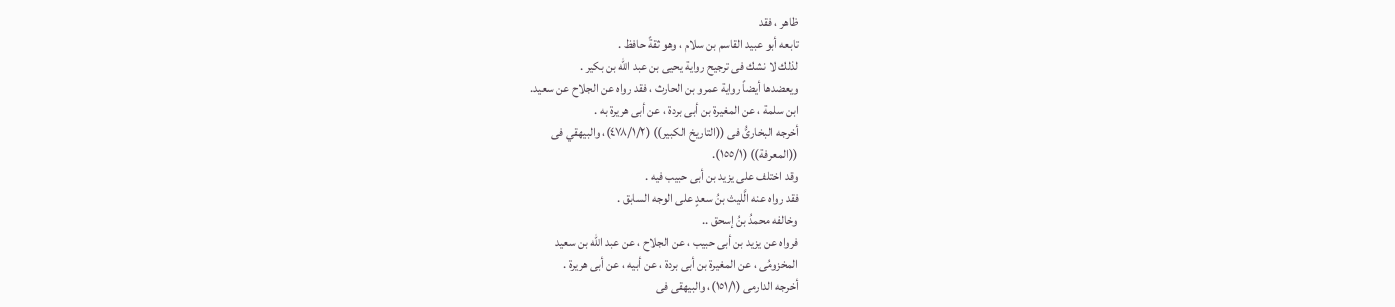ظاهر ، فقد
تابعه أبو عبيد القاسم بن سلام ، وهو ثقةً حافظ .
لذلك لا نشك فى ترجيح رواية يحيى بن عبد الله بن بكير .
ويعضدها أيضاً رواية عمرو بن الحارث ، فقد رواه عن الجلاح عن سعيد.
ابن سلمة ، عن المغيرة بن أبى بردة ، عن أبى هريرة به .
أخرجه البخارىُّ فى ((التاريخ الكبير)) (٤٧٨/١/٢)، والبيهقي فى
((المعرفة)) (١٥٥/١).
وقد اختلف على يزيد بن أبى حبيب فيه .
فقد رواه عنه الَّليث بنُ سعدٍ على الوجه السابق .
وخالفه محمدُ بنُ إسحق ..
فرواه عن يزيد بن أبى حبيب ، عن الجلاح ، عن عبد الله بن سعيد
المخزومُى ، عن المغيرة بن أبى بردة ، عن أبيه ، عن أبى هريرة .
أخرجه الدارمى (١٥١/١)، والبيهقى فى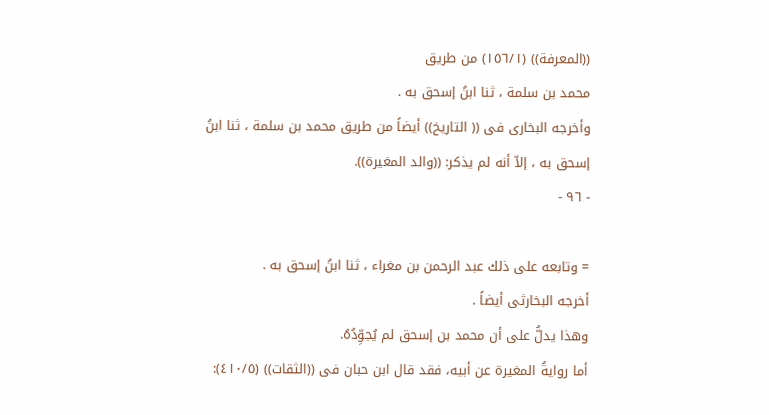((المعرفة)) (١٥٦/١) من طريق
محمد بن سلمة ، ثنا ابنُ إسحق به .
وأخرجه البخارى فى (( التاريخ)) أيضاً من طريق محمد بن سلمة ، ثنا ابنُ
إسحق به ، إلاّ أنه لم يذكر: ((والد المغيرة)).
- ٩٦ -

= وتابعه على ذلك عبد الرحمن بن مغراء ، ثنا ابنُ إسحق به .
أخرجه البخارثى أيضاً .
وهذا يدلُّ على أن محمد بن إسحق لم يُجوِّدُهُ.
أما روايةُ المغيرة عن أبيه، فقد قال ابن حبان فى ((الثقات)) (٤١٠/٥):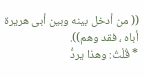(( من أدخل بينه وبين أبى هريرة أباه ، فقد وهم)).
* قُلْتُ: وهذا يردُّ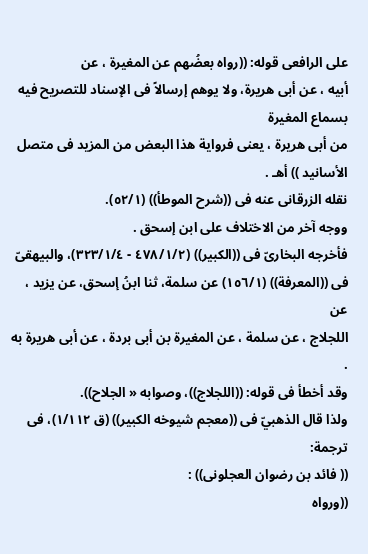على الرافعى قوله: ((رواه بعضُهم عن المغيرة ، عن
أبيه ، عن أبى هريرة، ولا يوهم إرسالاً فى الإسناد للتصريح فيه بسماع المغيرة
من أبى هريرة ، يعنى فرواية هذا البعض من المزيد فى متصل الأسانيد )) أهـ .
نقله الزرقانى عنه فى ((شرح الموطأ)) (٥٢/١).
ووجه آخر من الاختلاف على ابن إسحق .
فأخرجه البخارىّ فى ((الكبير)) (٤٧٨/١/٢ - ٣٢٣/١/٤)، والبيهقىّ
فى ((المعرفة)) (١٥٦/١) عن سلمة، ثنا ابنُ إسحق، عن يزيد ، عن
اللجلاج ، عن سلمة ، عن المغيرة بن أبى بردة ، عن أبى هريرة به .
وقد أخطأ فى قوله: ((اللجلاج))، وصوابه « الجلاح)).
ولذا قال الذهبيّ فى ((معجم شيوخه الكبير)) (ق ١/١١٢)، فى ترجمة:
(( فائد بن رضوان العجلونى)) :
((ورواه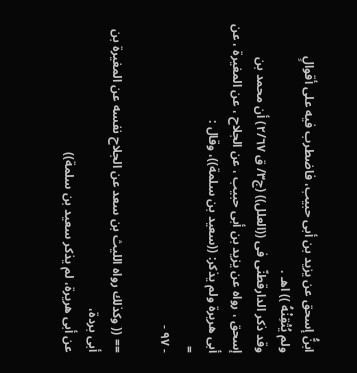ابنُّ إسحق عن يزيد بن أبى حبيب، فاضطرب فيه على أقوالٍ
ولم يُتْقِنْهُ )) اهـ .
وقد ذكر الدارقطنّى فى ((العلل)) (ج٣/ ق ٢/٦٧) أن محمد بن
إسحق ، رواه عن يزيد بن أبى حبيب ، عن الجلاح ، عن المغيرة ، عن
أبى هريرة ولم يذكر: ((سعيد بن سلمة))، وقال :
=
- ٩٧ -

== (( وكذلك رواه الليث بن سعد عن الجلاح نفسه عن المغيرة بن أبى بردة،
عن أبى هريرة، لم يذكر سعيد بن سلمة))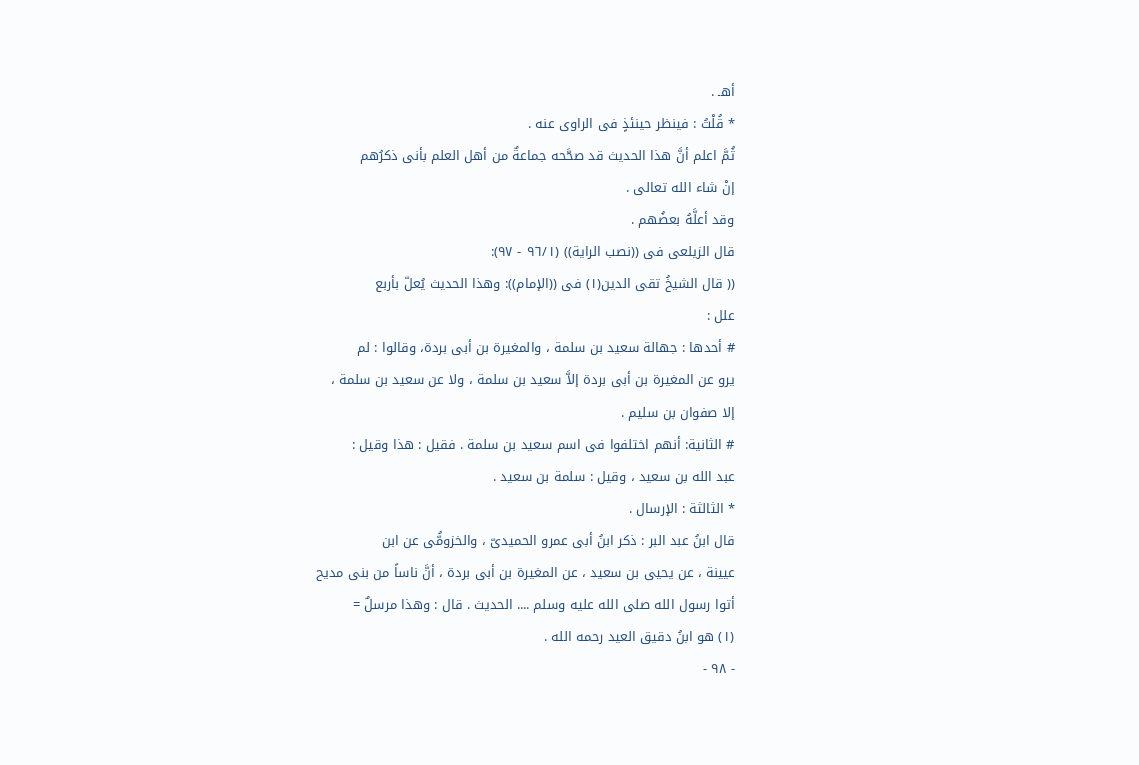أهـ .
* قُلْتُ : فينظر حينئذٍ فى الراوى عنه .
ثُمَّ اعلم أنَّ هذا الحديث قد صحَّحه جماعةٌ من أهل العلم بأنی ذکرُهم
إنْ شاء الله تعالى .
وقد أعلَّهُ بعضُهم .
قال الزيلعى فى ((نصب الراية)) (٩٦/١ - ٩٧):
(( قال الشيخُ تقى الدين(١) فى ((الإمام)): وهذا الحديث يُعلّ بأربع
علل :
# أحدها : جهالة سعيد بن سلمة ، والمغيرة بن أبى بردة، وقالوا : لم
يرو عن المغيرة بن أبى بردة إلاَّ سعيد بن سلمة ، ولا عن سعيد بن سلمة ،
إلا صفوان بن سليم .
# الثانية: أنهم اختلفوا فى اسم سعيد بن سلمة . فقيل : هذا وقيل :
عبد الله بن سعيد ، وقيل : سلمة بن سعيد .
* الثالثة : الإرسال .
قال ابنُ عبد البر : ذكر ابنُ أبى عمرو الحميدىّ ، والخزومُّى عن ابن
عيينة ، عن يحيى بن سعيد ، عن المغيرة بن أبى بردة ، أنَّ ناساً من بنى مديح
أتوا رسول الله صلى الله عليه وسلم .... الحديث . قال : وهذا مرسلٌ =
(١) هو ابنُ دقيق العيد رحمه الله .
- ٩٨ -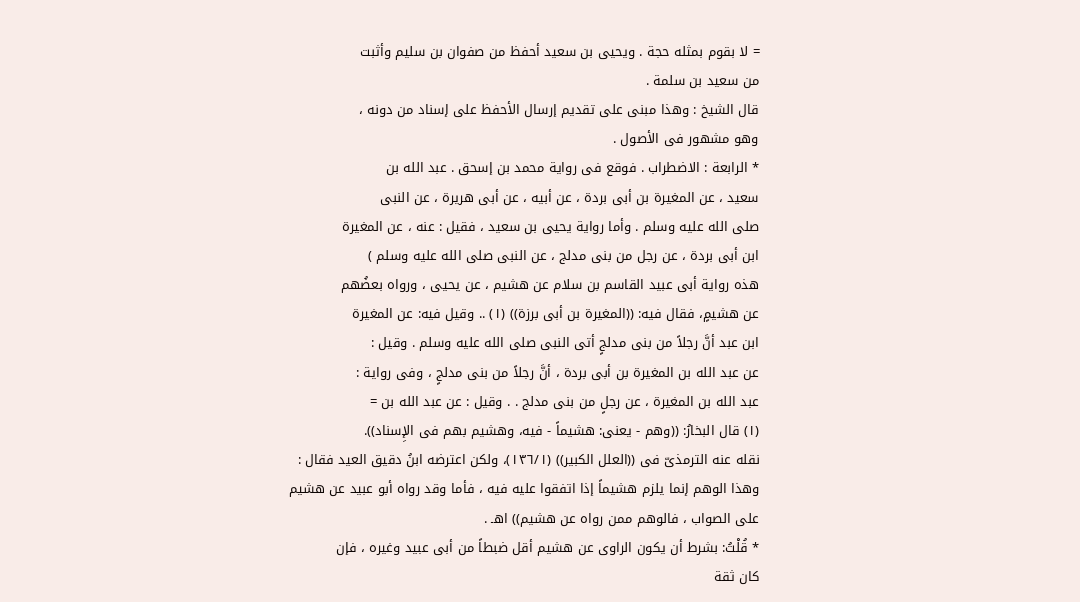= لا بقوم بمثله حجة . ويحيى بن سعيد أحفظ من صفوان بن سليم وأثبت
من سعيد بن سلمة .
قال الشيخ : وهذا مبنى على تقديم إرسال الأحفظ على إسناد من دونه ،
وهو مشهور فى الأصول .
* الرابعة : الاضطراب . فوقع فى رواية محمد بن إسحق . عبد الله بن
سعيد ، عن المغيرة بن أبى بردة ، عن أبيه ، عن أبى هريرة ، عن النبى
صلى الله عليه وسلم . وأما رواية يحيى بن سعيد ، فقيل : عنه ، عن المغيرة
ابن أبى بردة ، عن رجل من بنى مدلج ، عن النبى صلى الله عليه وسلم )
هذه رواية أبى عبيد القاسم بن سلام عن هشيم ، عن يحيى ، ورواه بعضُهم
عن هشيمٍ، فقال فيه: ((المغيرة بن أبى برزة)) (١) .. وقيل فيه: عن المغيرة
ابن عبد أنَّ رجلاً من بنى مدلجٍ أتى النبى صلى الله عليه وسلم . وقيل :
عن عبد الله بن المغيرة بن أبى بردة ، أنَّ رجلاً من بنى مدلجٍ ، وفى رواية :
عبد الله بن المغيرة ، عن رجلٍ من بنى مدلج . . وقيل : عن عبد الله بن =
(١) قال البخارُ: ((وهم - يعنى: هشيماً - فيه، وهشيم بهم فى الإِسناد)).
نقله عنه الترمذىّ فى ((العلل الكبير)) (١٣٦/١)، ولكن اعترضه ابنُ دقيق العيد فقال :
وهذا الوهم إنما يلزم هشيماً إذا اتفقوا عليه فيه ، فأما وقد رواه أبو عبيد عن هشيم
على الصواب ، فالوهم ممن رواه عن هشيم)) اهـ .
* قُلْتُ: بشرط أن يكون الراوى عن هشيم أقل ضبطاً من أبى عبيد وغيره ، فإن
كان ثقة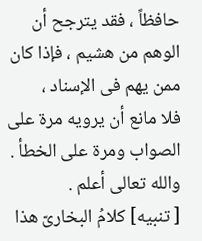حافظاً ، فقد يترجح أن الوهم من هشيم ، فإذا كان ممن يهم فى الإسناد ،
فلا مانع أن يرويه مرة على الصواب ومرة على الخطأ . والله تعالى أعلم .
[ تنبيه] كلامُ البخارىّ هذا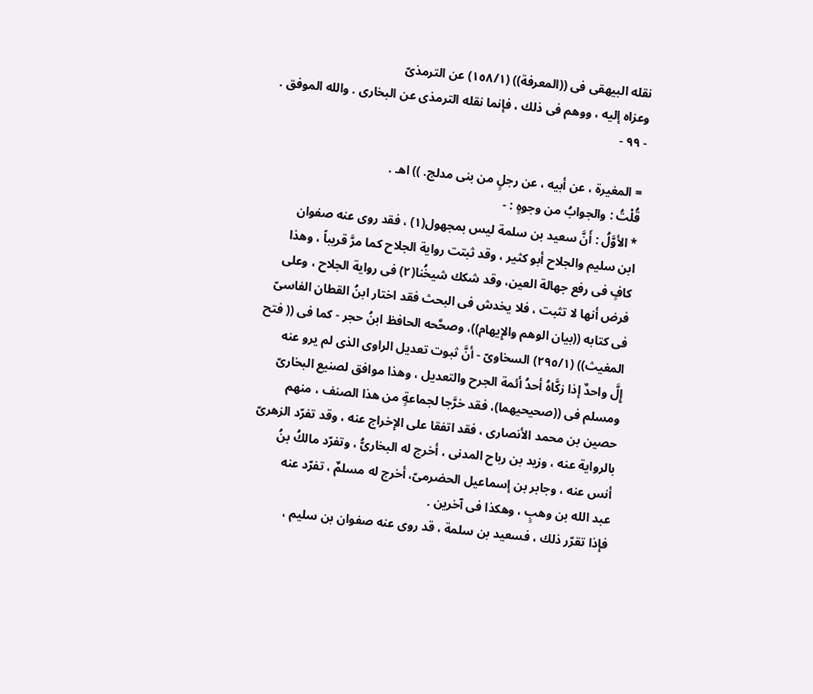نقله البيهقى فى ((المعرفة)) (١٥٨/١) عن الترمذىّ
وعزاه إليه ، ووهم فى ذلك ، فإنما نقله الترمذى عن البخارى . والله الموفق .
- ٩٩ -

= المغيرة ، عن أبيه ، عن رجلٍ من بنى مدلج. )) اهـ .
قُلْتُ : والجوابُ من وجوهٍ : -
* الأوَّلُ : أَنَّ سعيد بن سلمة ليس بمجهول(١) ، فقد روى عنه صفوان
ابن سليم والجلاح أبو كثير ، وقد ثبتت رواية الجلاح كما مرَّ قريباً ، وهذا
كافٍ فى رفع جهالة العين، وقد شكك شيخُنا(٢) فى رواية الجلاح ، وعلى
فرض أنها لا تثبت ، فلا يخدش فى البحث فقد اختار ابنُ القطان الفاسىّ
فى كتابه ((بيان الوهم والإِيهام))، وصحَّحه الحافظ ابنُ حجر - كما فى (( فتح
المغيث)) (٢٩٥/١) السخاوىّ - أنَّ ثبوت تعديل الراوى الذى لم يرو عنه
إِلَّ واحدٌ إذا زكَّاهُ أحدُ أئمة الجرح والتعديل ، وهذا موافق لصنيع البخارىّ
ومسلم فى ((صحيحيهما)، فقد خرَّجا لجماعةٍ من هذا الصنف ، منهم
حصين بن محمد الأنصارى ، فقد اتفقا على الإخراج عنه ، وقد تفرّد الزهرىّ
بالرواية عنه ، وزيد بن رباح المدنى ، أخرج له البخارىُّ ، وتفرّد مالكُ بنُ
أنس عنه ، وجابر بن إسماعيل الحضرمىّ، أخرج له مسلمٌ ، تفرّد عنه
عبد الله بن وهبٍ ، وهكذا فى آخرين .
فإذا تقرّر ذلك ، فسعيد بن سلمة ، قد روى عنه صفوان بن سليم ،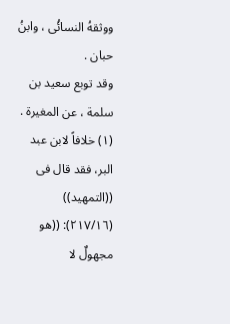ووثقهُ النسائُی ، وابنُ حبان .
وقد توبع سعيد بن سلمة ، عن المغيرة .
(١) خلافاً لابن عبد البر، فقد قال فى ((التمهيد)) (٢١٧/١٦): ((هو مجهولٌ لا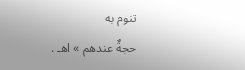تنوم به
حجةٌ عندهم » اهـ .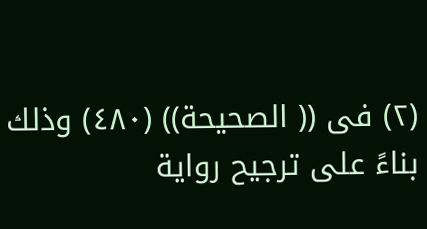(٢) فى (( الصحيحة)) (٤٨٠) وذلك بناءً على ترجيح رواية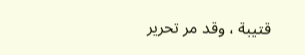قتيبة ، وقد مر تحرير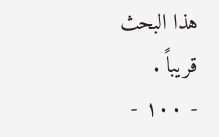هذا البحث
قريباً .
- ١٠٠ -